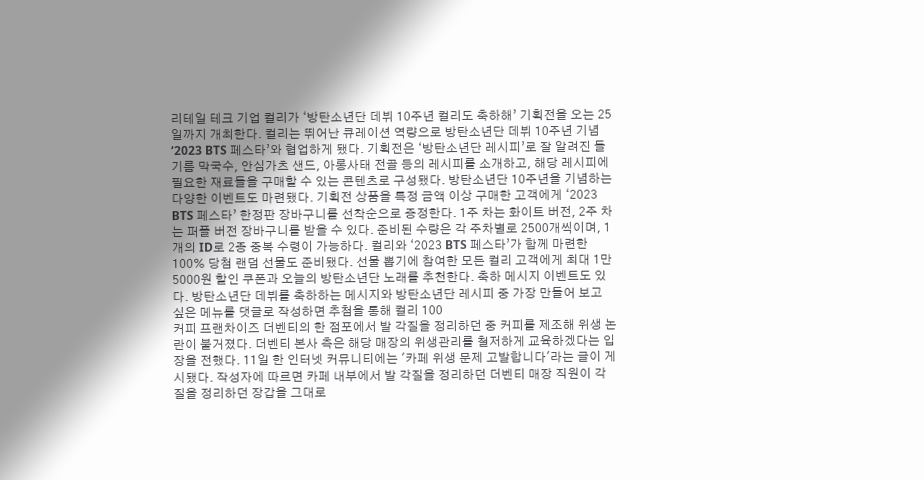리테일 테크 기업 컬리가 ‘방탄소년단 데뷔 10주년 컬리도 축하해’ 기획전을 오는 25일까지 개최한다. 컬리는 뛰어난 큐레이션 역량으로 방탄소년단 데뷔 10주년 기념 ‘2023 BTS 페스타’와 협업하게 됐다. 기획전은 ‘방탄소년단 레시피’로 잘 알려진 들기름 막국수, 안심가츠 샌드, 아롱사태 전골 등의 레시피를 소개하고, 해당 레시피에 필요한 재료들을 구매할 수 있는 콘텐츠로 구성됐다. 방탄소년단 10주년을 기념하는 다양한 이벤트도 마련됐다. 기획전 상품을 특정 금액 이상 구매한 고객에게 ‘2023 BTS 페스타’ 한정판 장바구니를 선착순으로 증정한다. 1주 차는 화이트 버전, 2주 차는 퍼플 버전 장바구니를 받을 수 있다. 준비된 수량은 각 주차별로 2500개씩이며, 1개의 ID로 2종 중복 수령이 가능하다. 컬리와 ‘2023 BTS 페스타’가 함께 마련한 100% 당첨 랜덤 선물도 준비됐다. 선물 뽑기에 참여한 모든 컬리 고객에게 최대 1만 5000원 할인 쿠폰과 오늘의 방탄소년단 노래를 추천한다. 축하 메시지 이벤트도 있다. 방탄소년단 데뷔를 축하하는 메시지와 방탄소년단 레시피 중 가장 만들어 보고 싶은 메뉴를 댓글로 작성하면 추첨을 통해 컬리 100
커피 프랜차이즈 더벤티의 한 점포에서 발 각질을 정리하던 중 커피를 제조해 위생 논란이 불거졌다. 더벤티 본사 측은 해당 매장의 위생관리를 철저하게 교육하겠다는 입장을 전했다. 11일 한 인터넷 커뮤니티에는 '카페 위생 문제 고발합니다'라는 글이 게시됐다. 작성자에 따르면 카페 내부에서 발 각질을 정리하던 더벤티 매장 직원이 각질을 정리하던 장갑을 그대로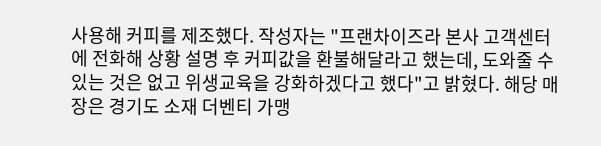사용해 커피를 제조했다. 작성자는 "프랜차이즈라 본사 고객센터에 전화해 상황 설명 후 커피값을 환불해달라고 했는데, 도와줄 수 있는 것은 없고 위생교육을 강화하겠다고 했다"고 밝혔다. 해당 매장은 경기도 소재 더벤티 가맹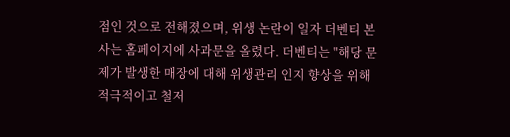점인 것으로 전해졌으며, 위생 논란이 일자 더벤티 본사는 홈페이지에 사과문을 올렸다. 더벤티는 "해당 문제가 발생한 매장에 대해 위생관리 인지 향상을 위해 적극적이고 철저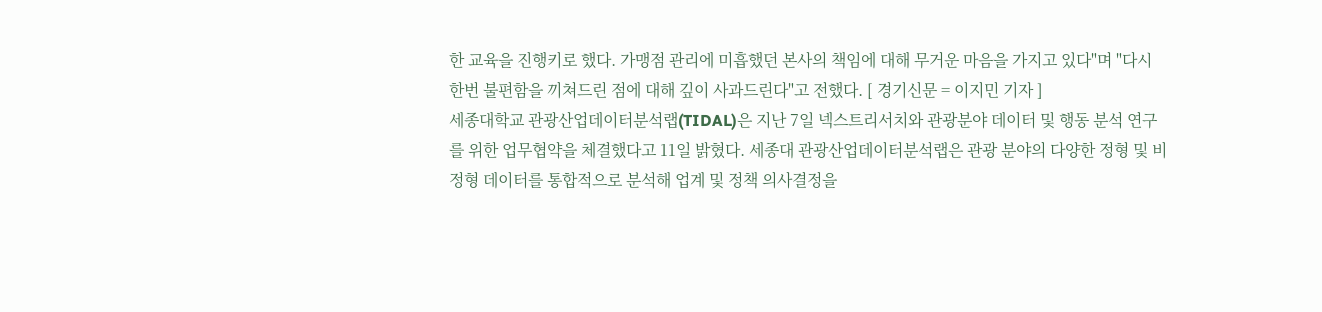한 교육을 진행키로 했다. 가맹점 관리에 미흡했던 본사의 책임에 대해 무거운 마음을 가지고 있다"며 "다시 한번 불편함을 끼쳐드린 점에 대해 깊이 사과드린다"고 전했다. [ 경기신문 = 이지민 기자 ]
세종대학교 관광산업데이터분석랩(TIDAL)은 지난 7일 넥스트리서치와 관광분야 데이터 및 행동 분석 연구를 위한 업무협약을 체결했다고 11일 밝혔다. 세종대 관광산업데이터분석랩은 관광 분야의 다양한 정형 및 비정형 데이터를 통합적으로 분석해 업계 및 정책 의사결정을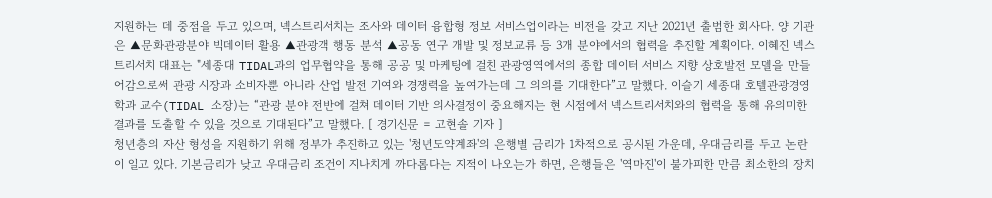지원하는 데 중점을 두고 있으며, 넥스트리서치는 조사와 데이터 융합형 정보 서비스업이라는 비전을 갖고 지난 2021년 출범한 회사다. 양 기관은 ▲문화관광분야 빅데이터 활용 ▲관광객 행동 분석 ▲공동 연구 개발 및 정보교류 등 3개 분야에서의 협력을 추진할 계획이다. 이혜진 넥스트리서치 대표는 "세종대 TIDAL과의 업무협약을 통해 공공 및 마케팅에 걸친 관광영역에서의 종합 데이터 서비스 지향 상호발전 모델을 만들어감으로써 관광 시장과 소비자뿐 아니라 산업 발전 기여와 경쟁력을 높여가는데 그 의의를 기대한다”고 말했다. 이슬기 세종대 호텔관광경영학과 교수(TIDAL 소장)는 “관광 분야 전반에 걸쳐 데이터 기반 의사결정이 중요해지는 현 시점에서 넥스트리서치와의 협력을 통해 유의미한 결과를 도출할 수 있을 것으로 기대된다”고 말했다. [ 경기신문 = 고현솔 기자 ]
청년층의 자산 형성을 지원하기 위해 정부가 추진하고 있는 '청년도약계좌'의 은행별 금리가 1차적으로 공시된 가운데, 우대금리를 두고 논란이 일고 있다. 기본금리가 낮고 우대금리 조건이 지나치게 까다롭다는 지적이 나오는가 하면, 은행들은 '역마진'이 불가피한 만큼 최소한의 장치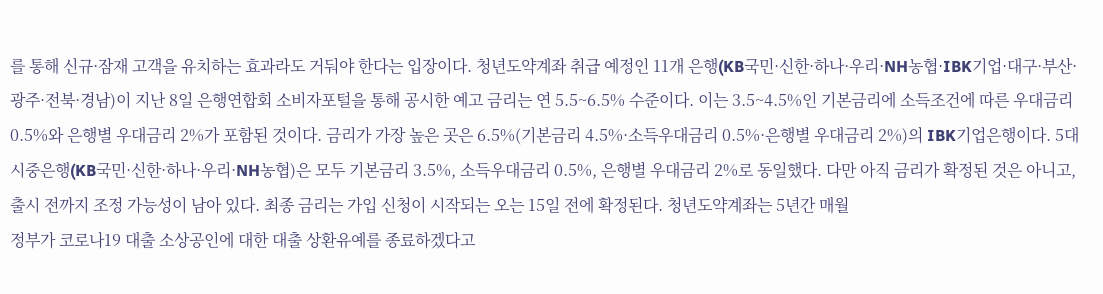를 통해 신규·잠재 고객을 유치하는 효과라도 거둬야 한다는 입장이다. 청년도약계좌 취급 예정인 11개 은행(KB국민·신한·하나·우리·NH농협·IBK기업·대구·부산·광주·전북·경남)이 지난 8일 은행연합회 소비자포털을 통해 공시한 예고 금리는 연 5.5~6.5% 수준이다. 이는 3.5~4.5%인 기본금리에 소득조건에 따른 우대금리 0.5%와 은행별 우대금리 2%가 포함된 것이다. 금리가 가장 높은 곳은 6.5%(기본금리 4.5%·소득우대금리 0.5%·은행별 우대금리 2%)의 IBK기업은행이다. 5대 시중은행(KB국민·신한·하나·우리·NH농협)은 모두 기본금리 3.5%, 소득우대금리 0.5%, 은행별 우대금리 2%로 동일했다. 다만 아직 금리가 확정된 것은 아니고, 출시 전까지 조정 가능성이 남아 있다. 최종 금리는 가입 신청이 시작되는 오는 15일 전에 확정된다. 청년도약계좌는 5년간 매월
정부가 코로나19 대출 소상공인에 대한 대출 상환유예를 종료하겠다고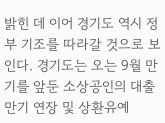밝힌 데 이어 경기도 역시 정부 기조를 따라갈 것으로 보인다. 경기도는 오는 9월 만기를 앞둔 소상공인의 대출 만기 연장 및 상환유예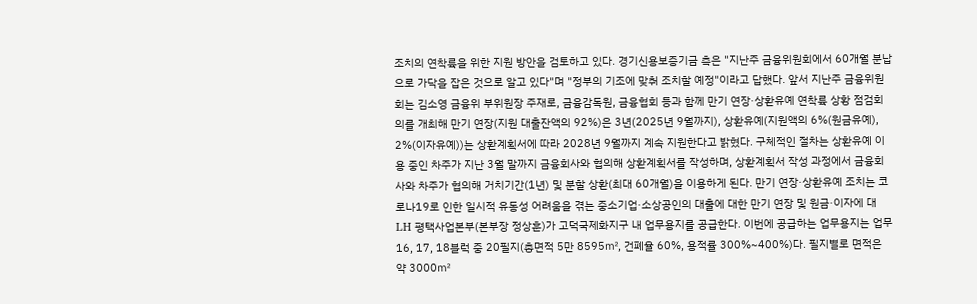조치의 연착륙을 위한 지원 방안을 검토하고 있다. 경기신용보증기금 측은 "지난주 금융위원회에서 60개월 분납으로 가닥을 잡은 것으로 알고 있다"며 "정부의 기조에 맞춰 조치할 예정"이라고 답했다. 앞서 지난주 금융위원회는 김소영 금융위 부위원장 주재로, 금융감독원, 금융협회 등과 함께 만기 연장·상환유예 연착륙 상황 점검회의를 개최해 만기 연장(지원 대출잔액의 92%)은 3년(2025년 9월까지), 상환유예(지원액의 6%(원금유예), 2%(이자유예))는 상환계획서에 따라 2028년 9월까지 계속 지원한다고 밝혔다. 구체적인 절차는 상환유예 이용 중인 차주가 지난 3월 말까지 금융회사와 협의해 상환계획서를 작성하며, 상환계획서 작성 과정에서 금융회사와 차주가 협의해 거치기간(1년) 및 분할 상환(최대 60개월)을 이용하게 된다. 만기 연장·상환유예 조치는 코로나19로 인한 일시적 유동성 어려움을 겪는 중소기업·소상공인의 대출에 대한 만기 연장 및 원금·이자에 대
LH 평택사업본부(본부장 정상훈)가 고덕국제화지구 내 업무용지를 공급한다. 이번에 공급하는 업무용지는 업무 16, 17, 18블럭 중 20필지(총면적 5만 8595㎡, 건폐율 60%, 용적률 300%~400%)다. 필지별로 면적은 약 3000㎡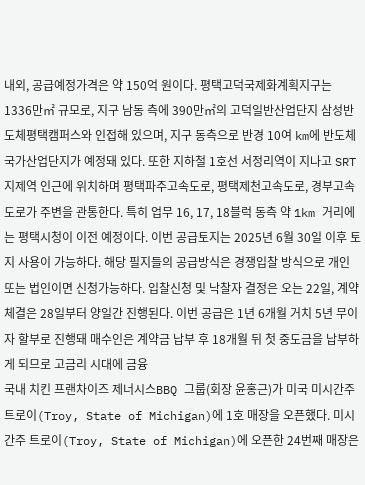내외, 공급예정가격은 약 150억 원이다. 평택고덕국제화계획지구는 1336만㎡ 규모로, 지구 남동 측에 390만㎡의 고덕일반산업단지 삼성반도체평택캠퍼스와 인접해 있으며, 지구 동측으로 반경 10여 km에 반도체 국가산업단지가 예정돼 있다. 또한 지하철 1호선 서정리역이 지나고 SRT 지제역 인근에 위치하며 평택파주고속도로, 평택제천고속도로, 경부고속도로가 주변을 관통한다. 특히 업무 16, 17, 18블럭 동측 약 1km 거리에는 평택시청이 이전 예정이다. 이번 공급토지는 2025년 6월 30일 이후 토지 사용이 가능하다. 해당 필지들의 공급방식은 경쟁입찰 방식으로 개인 또는 법인이면 신청가능하다. 입찰신청 및 낙찰자 결정은 오는 22일, 계약체결은 28일부터 양일간 진행된다. 이번 공급은 1년 6개월 거치 5년 무이자 할부로 진행돼 매수인은 계약금 납부 후 18개월 뒤 첫 중도금을 납부하게 되므로 고금리 시대에 금융
국내 치킨 프랜차이즈 제너시스BBQ 그룹(회장 윤홍근)가 미국 미시간주 트로이(Troy, State of Michigan)에 1호 매장을 오픈했다. 미시간주 트로이(Troy, State of Michigan)에 오픈한 24번째 매장은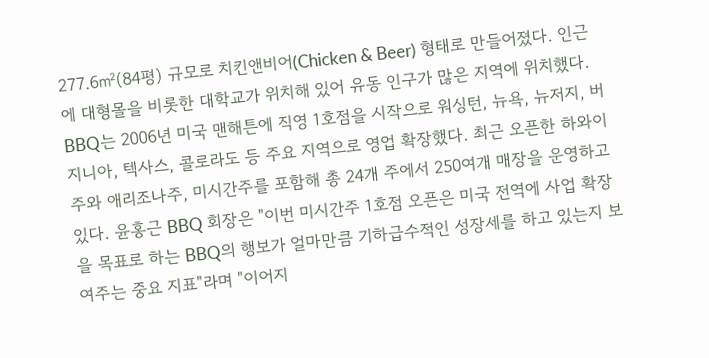277.6㎡(84평) 규모로 치킨앤비어(Chicken & Beer) 형태로 만들어졌다. 인근에 대형몰을 비롯한 대학교가 위치해 있어 유동 인구가 많은 지역에 위치했다. BBQ는 2006년 미국 맨해튼에 직영 1호점을 시작으로 워싱턴, 뉴욕, 뉴저지, 버지니아, 텍사스, 콜로라도 등 주요 지역으로 영업 확장했다. 최근 오픈한 하와이주와 애리조나주, 미시간주를 포함해 총 24개 주에서 250여개 매장을 운영하고 있다. 윤홍근 BBQ 회장은 "이번 미시간주 1호점 오픈은 미국 전역에 사업 확장을 목표로 하는 BBQ의 행보가 얼마만큼 기하급수적인 성장세를 하고 있는지 보여주는 중요 지표"라며 "이어지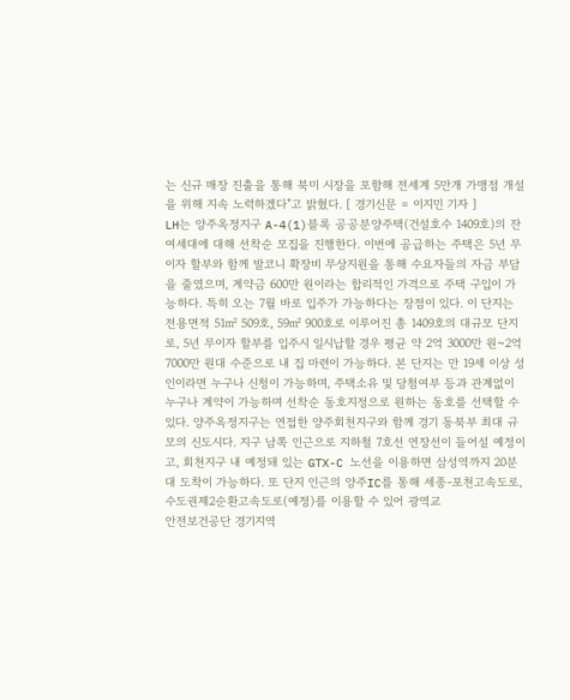는 신규 매장 진출을 통해 북미 시장을 포함해 전세계 5만개 가맹점 개설을 위해 지속 노력하겠다"고 밝혔다. [ 경기신문 = 이지민 기자 ]
LH는 양주옥정지구 A-4(1)블록 공공분양주택(건설호수 1409호)의 잔여세대에 대해 선착순 모집을 진행한다. 이번에 공급하는 주택은 5년 무이자 할부와 함께 발코니 확장비 무상지원을 통해 수요자들의 자금 부담을 줄였으며, 계약금 600만 원이라는 합리적인 가격으로 주택 구입이 가능하다. 특히 오는 7월 바로 입주가 가능하다는 장점이 있다. 이 단지는 전용면적 51㎡ 509호, 59㎡ 900호로 이루어진 총 1409호의 대규모 단지로, 5년 무이자 할부를 입주시 일시납할 경우 평균 약 2억 3000만 원~2억 7000만 원대 수준으로 내 집 마련이 가능하다. 본 단지는 만 19세 이상 성인이라면 누구나 신청이 가능하며, 주택소유 및 당첨여부 등과 관계없이 누구나 계약이 가능하며 선착순 동호지정으로 원하는 동호를 선택할 수 있다. 양주옥정지구는 연접한 양주회천지구와 함께 경기 동북부 최대 규모의 신도시다. 지구 남쪽 인근으로 지하철 7호선 연장선이 들어설 예정이고, 회천지구 내 예정돼 있는 GTX-C 노선을 이용하면 삼성역까지 20분 대 도착이 가능하다. 또 단지 인근의 양주IC를 통해 세종-포천고속도로, 수도권제2순환고속도로(예정)를 이용할 수 있어 광역교
안전보건공단 경기지역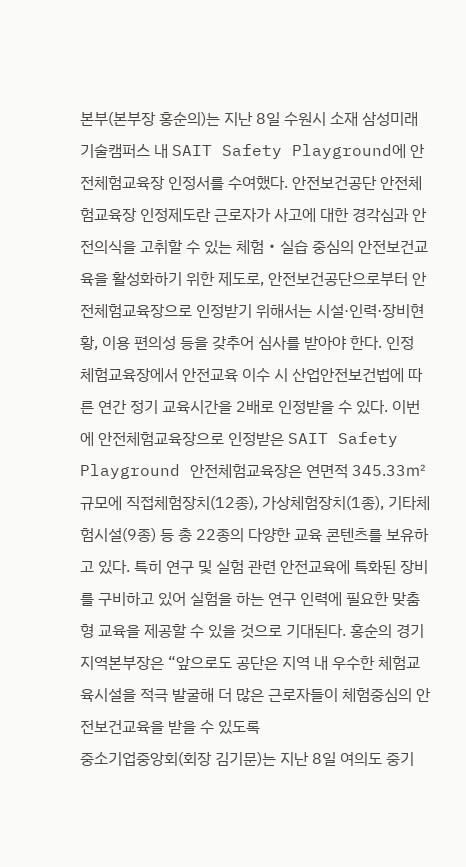본부(본부장 홍순의)는 지난 8일 수원시 소재 삼성미래기술캠퍼스 내 SAIT Safety Playground에 안전체험교육장 인정서를 수여했다. 안전보건공단 안전체험교육장 인정제도란 근로자가 사고에 대한 경각심과 안전의식을 고취할 수 있는 체험‧실습 중심의 안전보건교육을 활성화하기 위한 제도로, 안전보건공단으로부터 안전체험교육장으로 인정받기 위해서는 시설·인력·장비현황, 이용 편의성 등을 갖추어 심사를 받아야 한다. 인정 체험교육장에서 안전교육 이수 시 산업안전보건법에 따른 연간 정기 교육시간을 2배로 인정받을 수 있다. 이번에 안전체험교육장으로 인정받은 SAIT Safety Playground 안전체험교육장은 연면적 345.33㎡ 규모에 직접체험장치(12종), 가상체험장치(1종), 기타체험시설(9종) 등 총 22종의 다양한 교육 콘텐츠를 보유하고 있다. 특히 연구 및 실험 관련 안전교육에 특화된 장비를 구비하고 있어 실험을 하는 연구 인력에 필요한 맞춤형 교육을 제공할 수 있을 것으로 기대된다. 홍순의 경기지역본부장은 “앞으로도 공단은 지역 내 우수한 체험교육시설을 적극 발굴해 더 많은 근로자들이 체험중심의 안전보건교육을 받을 수 있도록
중소기업중앙회(회장 김기문)는 지난 8일 여의도 중기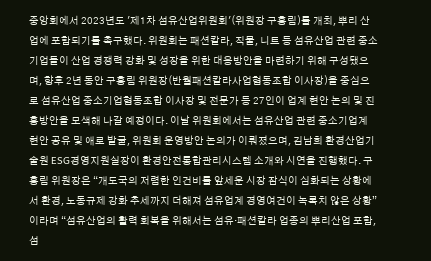중앙회에서 2023년도 '제1차 섬유산업위원회'(위원장 구홍림)를 개최, 뿌리 산업에 포함되기를 촉구했다. 위원회는 패션칼라, 직물, 니트 등 섬유산업 관련 중소기업들이 산업 경쟁력 강화 및 성장을 위한 대응방안을 마련하기 위해 구성됐으며, 향후 2년 동안 구홍림 위원장(반월패션칼라사업협동조합 이사장)을 중심으로 섬유산업 중소기업협동조합 이사장 및 전문가 등 27인이 업계 현안 논의 및 진흥방안을 모색해 나갈 예정이다. 이날 위원회에서는 섬유산업 관련 중소기업계 현안 공유 및 애로 발굴, 위원회 운영방안 논의가 이뤄졌으며, 김남희 환경산업기술원 ESG경영지원실장이 환경안전통합관리시스템 소개와 시연을 진행했다. 구홍림 위원장은 “개도국의 저렴한 인건비를 앞세운 시장 잠식이 심화되는 상황에서 환경, 노동규제 강화 추세까지 더해져 섬유업계 경영여건이 녹록치 않은 상황”이라며 “섬유산업의 활력 회복을 위해서는 섬유·패션칼라 업종의 뿌리산업 포함, 섬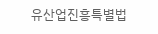유산업진흥특별법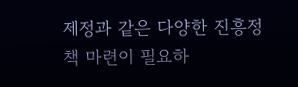제정과 같은 다양한 진흥정책 마련이 필요하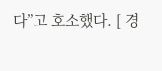다”고 호소했다. [ 경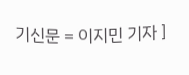기신문 = 이지민 기자 ]